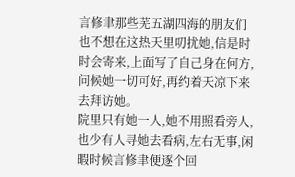言修聿那些芜五湖四海的朋友们也不想在这热天里叨扰她,信是时时会寄来,上面写了自己身在何方,问候她一切可好,再约着天凉下来去拜访她。
院里只有她一人,她不用照看旁人,也少有人寻她去看病,左右无事,闲暇时候言修聿便逐个回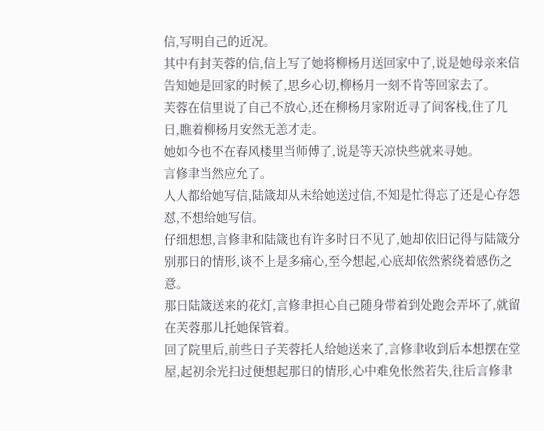信,写明自己的近况。
其中有封芙蓉的信,信上写了她将柳杨月送回家中了,说是她母亲来信告知她是回家的时候了,思乡心切,柳杨月一刻不肯等回家去了。
芙蓉在信里说了自己不放心,还在柳杨月家附近寻了间客栈,住了几日,瞧着柳杨月安然无恙才走。
她如今也不在春风楼里当师傅了,说是等天凉快些就来寻她。
言修聿当然应允了。
人人都给她写信,陆箴却从未给她送过信,不知是忙得忘了还是心存怨怼,不想给她写信。
仔细想想,言修聿和陆箴也有许多时日不见了,她却依旧记得与陆箴分别那日的情形,谈不上是多痛心,至今想起,心底却依然萦绕着感伤之意。
那日陆箴送来的花灯,言修聿担心自己随身带着到处跑会弄坏了,就留在芙蓉那儿托她保管着。
回了院里后,前些日子芙蓉托人给她送来了,言修聿收到后本想摆在堂屋,起初余光扫过便想起那日的情形,心中难免怅然若失,往后言修聿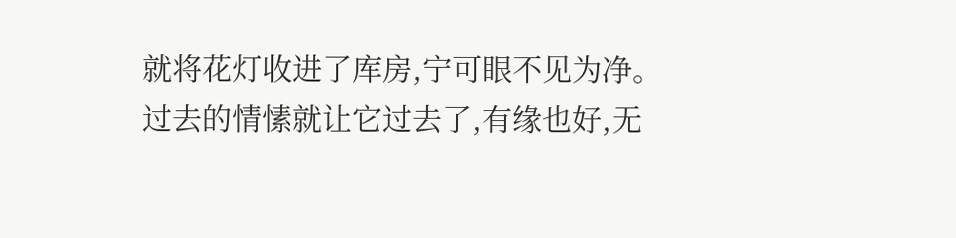就将花灯收进了库房,宁可眼不见为净。
过去的情愫就让它过去了,有缘也好,无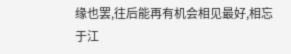缘也罢,往后能再有机会相见最好,相忘于江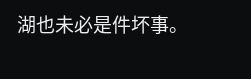湖也未必是件坏事。